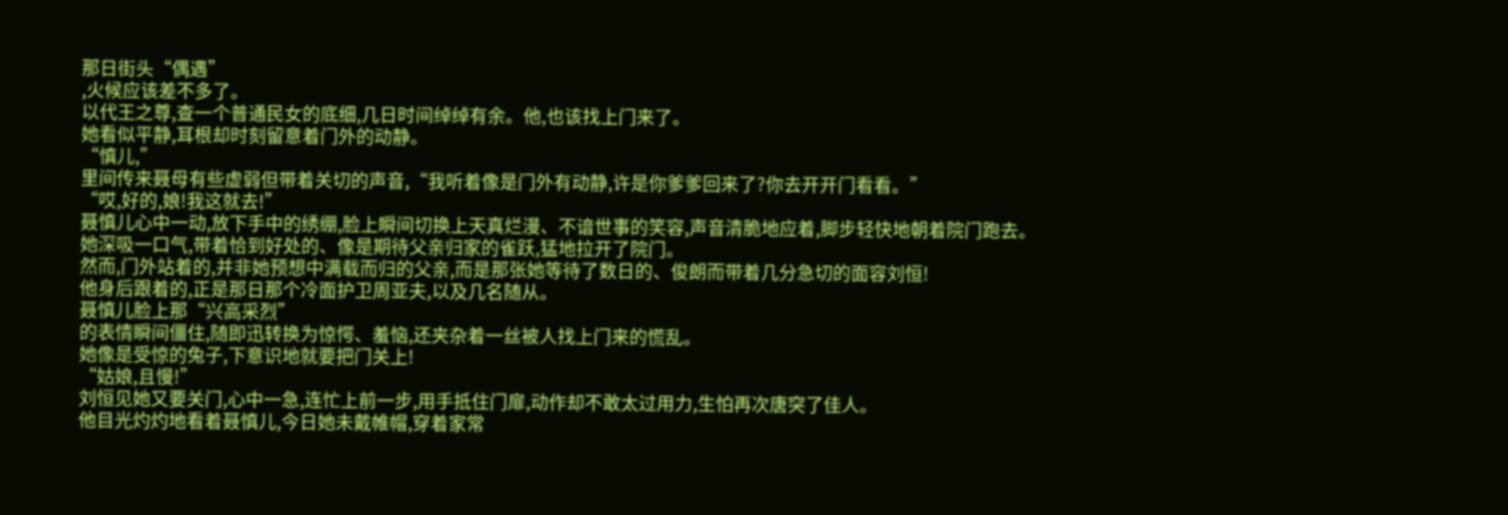那日街头“偶遇”
,火候应该差不多了。
以代王之尊,查一个普通民女的底细,几日时间绰绰有余。他,也该找上门来了。
她看似平静,耳根却时刻留意着门外的动静。
“慎儿,”
里间传来聂母有些虚弱但带着关切的声音,“我听着像是门外有动静,许是你爹爹回来了?你去开开门看看。”
“哎,好的,娘!我这就去!”
聂慎儿心中一动,放下手中的绣绷,脸上瞬间切换上天真烂漫、不谙世事的笑容,声音清脆地应着,脚步轻快地朝着院门跑去。
她深吸一口气,带着恰到好处的、像是期待父亲归家的雀跃,猛地拉开了院门。
然而,门外站着的,并非她预想中满载而归的父亲,而是那张她等待了数日的、俊朗而带着几分急切的面容刘恒!
他身后跟着的,正是那日那个冷面护卫周亚夫,以及几名随从。
聂慎儿脸上那“兴高采烈”
的表情瞬间僵住,随即迅转换为惊愕、羞恼,还夹杂着一丝被人找上门来的慌乱。
她像是受惊的兔子,下意识地就要把门关上!
“姑娘,且慢!”
刘恒见她又要关门,心中一急,连忙上前一步,用手抵住门扉,动作却不敢太过用力,生怕再次唐突了佳人。
他目光灼灼地看着聂慎儿,今日她未戴帷帽,穿着家常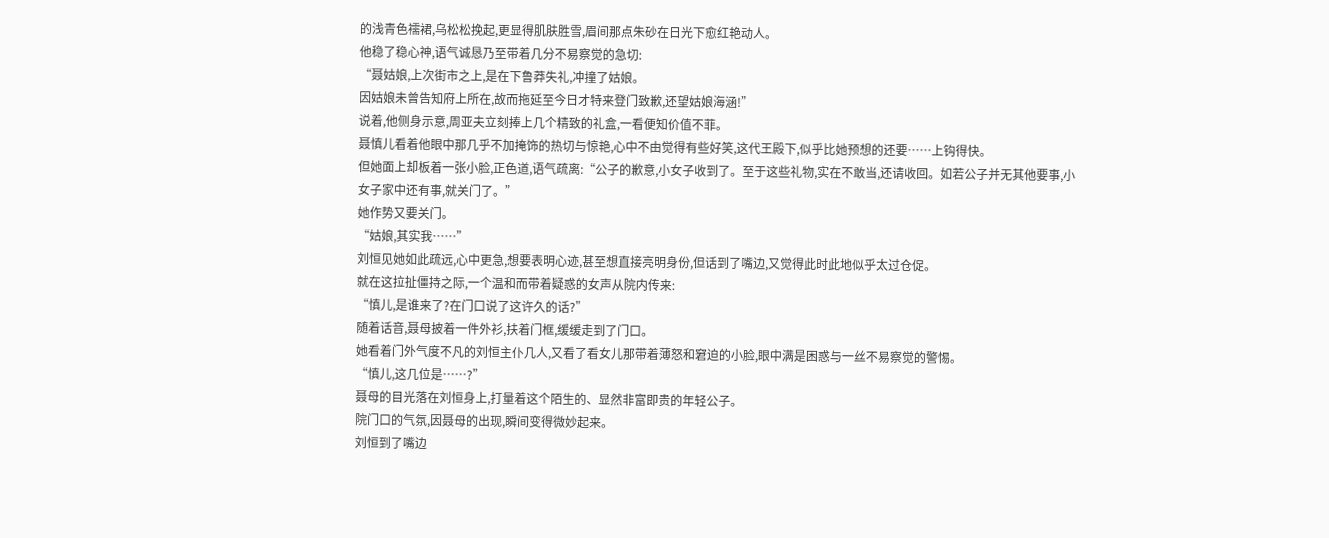的浅青色襦裙,乌松松挽起,更显得肌肤胜雪,眉间那点朱砂在日光下愈红艳动人。
他稳了稳心神,语气诚恳乃至带着几分不易察觉的急切:
“聂姑娘,上次街市之上,是在下鲁莽失礼,冲撞了姑娘。
因姑娘未曾告知府上所在,故而拖延至今日才特来登门致歉,还望姑娘海涵!”
说着,他侧身示意,周亚夫立刻捧上几个精致的礼盒,一看便知价值不菲。
聂慎儿看着他眼中那几乎不加掩饰的热切与惊艳,心中不由觉得有些好笑,这代王殿下,似乎比她预想的还要……上钩得快。
但她面上却板着一张小脸,正色道,语气疏离:“公子的歉意,小女子收到了。至于这些礼物,实在不敢当,还请收回。如若公子并无其他要事,小女子家中还有事,就关门了。”
她作势又要关门。
“姑娘,其实我……”
刘恒见她如此疏远,心中更急,想要表明心迹,甚至想直接亮明身份,但话到了嘴边,又觉得此时此地似乎太过仓促。
就在这拉扯僵持之际,一个温和而带着疑惑的女声从院内传来:
“慎儿,是谁来了?在门口说了这许久的话?”
随着话音,聂母披着一件外衫,扶着门框,缓缓走到了门口。
她看着门外气度不凡的刘恒主仆几人,又看了看女儿那带着薄怒和窘迫的小脸,眼中满是困惑与一丝不易察觉的警惕。
“慎儿,这几位是……?”
聂母的目光落在刘恒身上,打量着这个陌生的、显然非富即贵的年轻公子。
院门口的气氛,因聂母的出现,瞬间变得微妙起来。
刘恒到了嘴边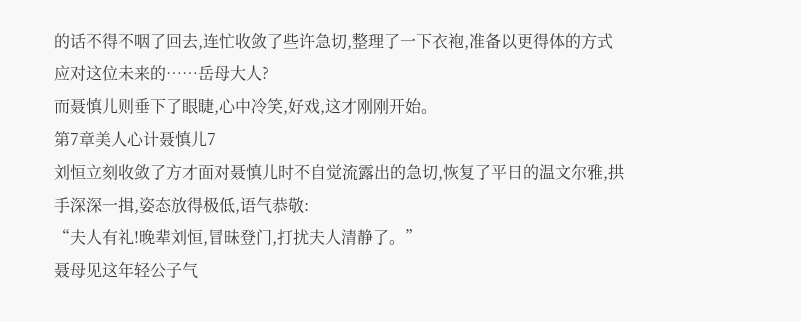的话不得不咽了回去,连忙收敛了些许急切,整理了一下衣袍,准备以更得体的方式应对这位未来的……岳母大人?
而聂慎儿则垂下了眼睫,心中冷笑,好戏,这才刚刚开始。
第7章美人心计聂慎儿7
刘恒立刻收敛了方才面对聂慎儿时不自觉流露出的急切,恢复了平日的温文尔雅,拱手深深一揖,姿态放得极低,语气恭敬:
“夫人有礼!晚辈刘恒,冒昧登门,打扰夫人清静了。”
聂母见这年轻公子气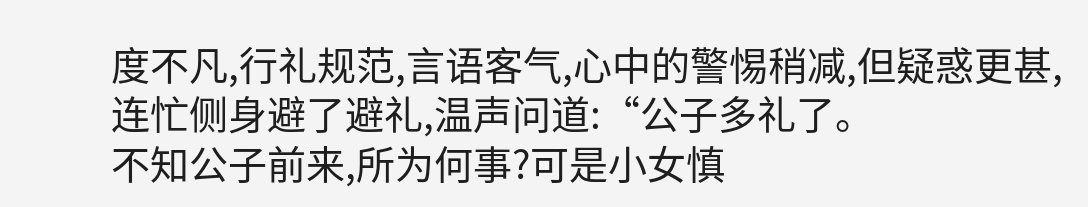度不凡,行礼规范,言语客气,心中的警惕稍减,但疑惑更甚,连忙侧身避了避礼,温声问道:“公子多礼了。
不知公子前来,所为何事?可是小女慎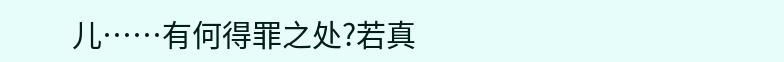儿……有何得罪之处?若真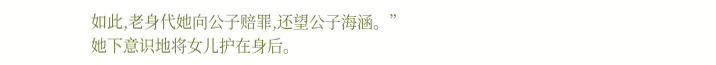如此,老身代她向公子赔罪,还望公子海涵。”
她下意识地将女儿护在身后。